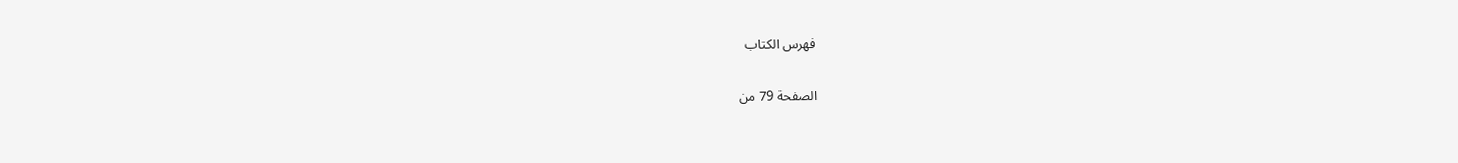فهرس الكتاب

الصفحة 79 من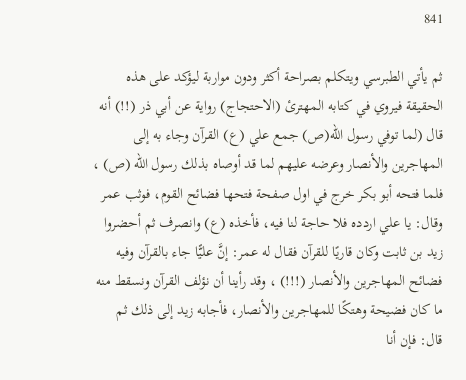841

ثم يأتي الطبرسي ويتكلم بصراحة أكثر ودون مواربة ليؤكد على هذه الحقيقة فيروي في كتابه المهترئ (الاحتجاج) رواية عن أبي ذر (!!) أنه قال (لما توفي رسول الله(ص) جمع علي (ع) القرآن وجاء به إلى المهاجرين والأنصار وعرضه عليهم لما قد أوصاه بذلك رسول الله (ص) ، فلما فتحه أبو بكر خرج في اول صفحة فتحها فضائح القوم، فوثب عمر وقال: يا علي اردده فلا حاجة لنا فيه، فأخذه (ع) وانصرف ثم أحضروا زيد بن ثابت وكان قاريًا للقرآن فقال له عمر: إنَّ عليًّا جاء بالقرآن وفيه فضائح المهاجرين والأنصار (!!!) ، وقد رأينا أن نؤلف القرآن ونسقط منه ما كان فضيحة وهتكًا للمهاجرين والأنصار، فأجابه زيد إلى ذلك ثم قال: فإن أنا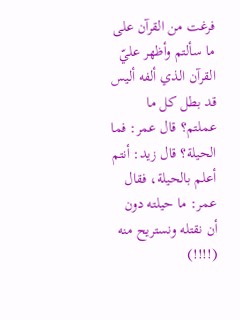فرغت من القرآن على ما سألتم وأظهر عليّ القرآن الذي ألفه أليس قد بطل كل ما عملتم؟ قال عمر: فما الحيلة؟ قال زيد: أنتم أعلم بالحيلة، فقال عمر: ما حيلته دون أن نقتله ونستريح منه (!!!!)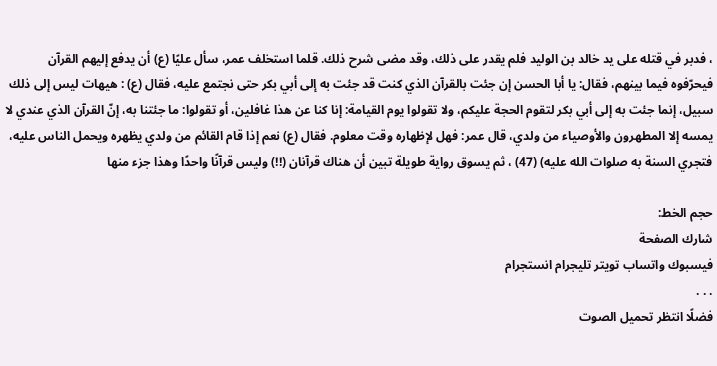، فدبر في قتله على يد خالد بن الوليد فلم يقدر على ذلك، وقد مضى شرح ذلك. قلما استخلف عمر، سأل عليًا (ع) أن يدفع إليهم القرآن فيحرّفوه فيما بينهم، فقال: يا أبا الحسن إن جئت بالقرآن الذي كنت قد جئت به إلى أبي بكر حتى نجتمع عليه، فقال (ع) : هيهات ليس إلى ذلك سبيل، إنما جئت به إلى أبي بكر لتقوم الحجة عليكم، ولا تقولوا يوم القيامة: إنا كنا عن هذا غافلين، أو تقولوا: ما جئتنا به، إنّ القرآن الذي عندي لا يمسه إلا المطهرون والأوصياء من ولدي، قال عمر: فهل لإظهاره وقت معلوم. فقال (ع) نعم إذا قام القائم من ولدي يظهره ويحمل الناس عليه، فتجري السنة به صلوات الله عليه) (47) ، ثم يسوق رواية طويلة تبين أن هناك قرآنان (!!) وليس قرآنًا واحدًا وهذا جزء منها

حجم الخط:
شارك الصفحة
فيسبوك واتساب تويتر تليجرام انستجرام
. . .
فضلًا انتظر تحميل الصوت